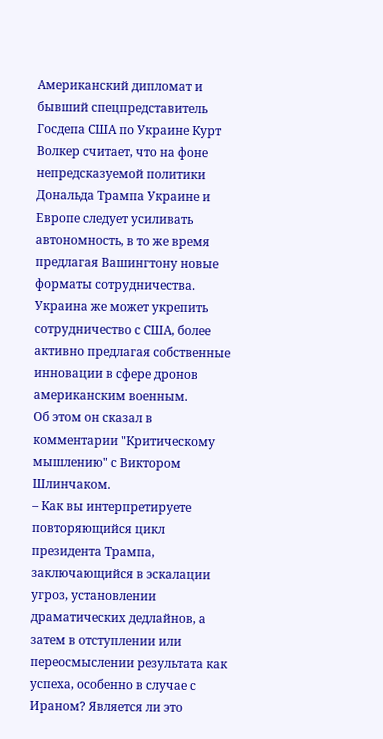Американский дипломат и бывший спецпредставитель Госдепа США по Украине Курт Волкер считает, что на фоне непредсказуемой политики Дональда Трампа Украине и Европе следует усиливать автономность, в то же время предлагая Вашингтону новые форматы сотрудничества.
Украина же может укрепить сотрудничество с США, более активно предлагая собственные инновации в сфере дронов американским военным.
Об этом он сказал в комментарии "Критическому мышлению" с Виктором Шлинчаком.
– Как вы интерпретируете повторяющийся цикл президента Трампа, заключающийся в эскалации угроз, установлении драматических дедлайнов, а затем в отступлении или переосмыслении результата как успеха, особенно в случае с Ираном? Является ли это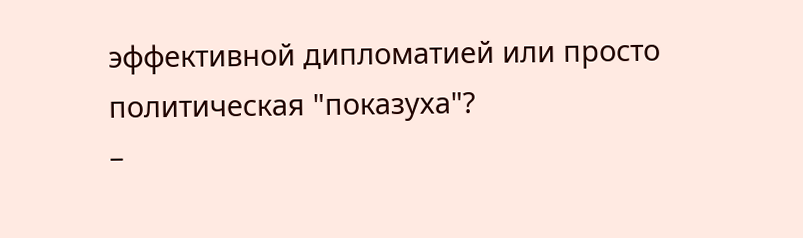эффективной дипломатией или просто политическая "показуха"?
–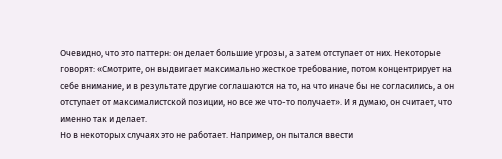Очевидно, что это паттерн: он делает большие угрозы, а затем отступает от них. Некоторые говорят: «Смотрите, он выдвигает максимально жесткое требование, потом концентрирует на себе внимание, и в результате другие соглашаются на то, на что иначе бы не согласились, а он отступает от максималистской позиции, но все же что-то получает». И я думаю, он считает, что именно так и делает.
Но в некоторых случаях это не работает. Например, он пытался ввести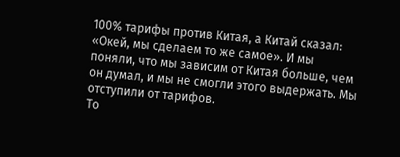100% тарифы против Китая, а Китай сказал: «Окей, мы сделаем то же самое». И мы поняли, что мы зависим от Китая больше, чем он думал, и мы не смогли этого выдержать. Мы отступили от тарифов.
То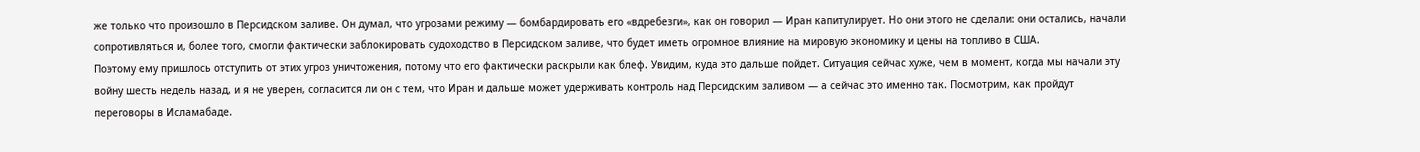же только что произошло в Персидском заливе. Он думал, что угрозами режиму — бомбардировать его «вдребезги», как он говорил — Иран капитулирует. Но они этого не сделали: они остались, начали сопротивляться и, более того, смогли фактически заблокировать судоходство в Персидском заливе, что будет иметь огромное влияние на мировую экономику и цены на топливо в США.
Поэтому ему пришлось отступить от этих угроз уничтожения, потому что его фактически раскрыли как блеф. Увидим, куда это дальше пойдет. Ситуация сейчас хуже, чем в момент, когда мы начали эту войну шесть недель назад, и я не уверен, согласится ли он с тем, что Иран и дальше может удерживать контроль над Персидским заливом — а сейчас это именно так. Посмотрим, как пройдут переговоры в Исламабаде.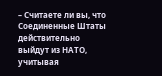– Считаете ли вы, что Соединенные Штаты действительно выйдут из НАТО, учитывая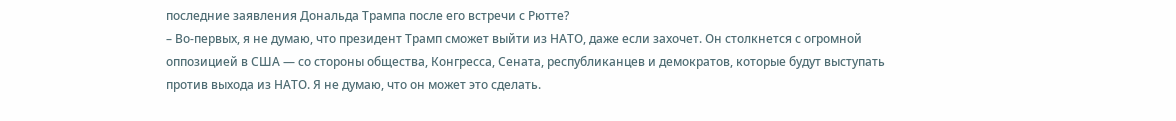последние заявления Дональда Трампа после его встречи с Рютте?
– Во-первых, я не думаю, что президент Трамп сможет выйти из НАТО, даже если захочет. Он столкнется с огромной оппозицией в США — со стороны общества, Конгресса, Сената, республиканцев и демократов, которые будут выступать против выхода из НАТО. Я не думаю, что он может это сделать.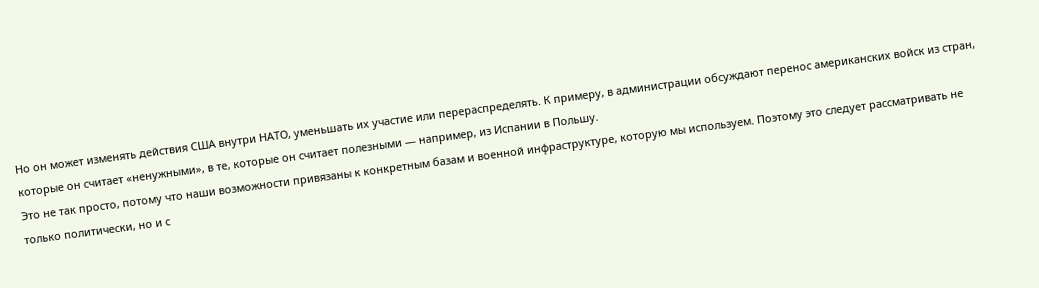Но он может изменять действия США внутри НАТО, уменьшать их участие или перераспределять. К примеру, в администрации обсуждают перенос американских войск из стран, которые он считает «ненужными», в те, которые он считает полезными — например, из Испании в Польшу.
Это не так просто, потому что наши возможности привязаны к конкретным базам и военной инфраструктуре, которую мы используем. Поэтому это следует рассматривать не только политически, но и с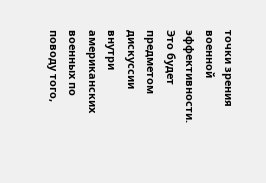точки зрения военной эффективности.
Это будет предметом дискуссии внутри американских военных по поводу того,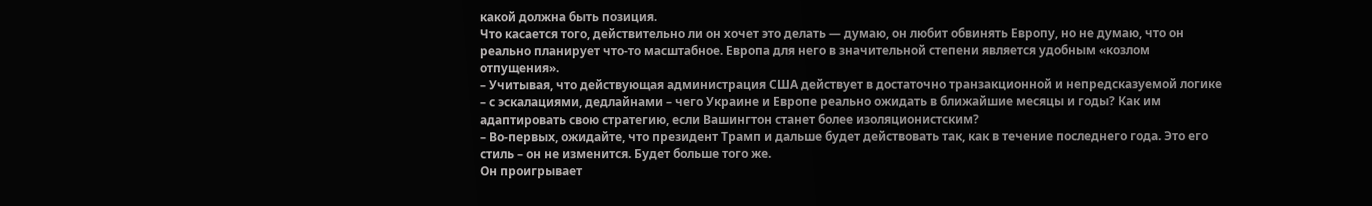какой должна быть позиция.
Что касается того, действительно ли он хочет это делать — думаю, он любит обвинять Европу, но не думаю, что он реально планирует что-то масштабное. Европа для него в значительной степени является удобным «козлом отпущения».
– Учитывая, что действующая администрация США действует в достаточно транзакционной и непредсказуемой логике – с эскалациями, дедлайнами – чего Украине и Европе реально ожидать в ближайшие месяцы и годы? Как им адаптировать свою стратегию, если Вашингтон станет более изоляционистским?
– Во-первых, ожидайте, что президент Трамп и дальше будет действовать так, как в течение последнего года. Это его стиль – он не изменится. Будет больше того же.
Он проигрывает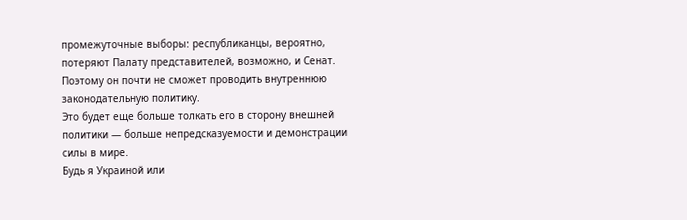промежуточные выборы: республиканцы, вероятно, потеряют Палату представителей, возможно, и Сенат. Поэтому он почти не сможет проводить внутреннюю законодательную политику.
Это будет еще больше толкать его в сторону внешней политики — больше непредсказуемости и демонстрации силы в мире.
Будь я Украиной или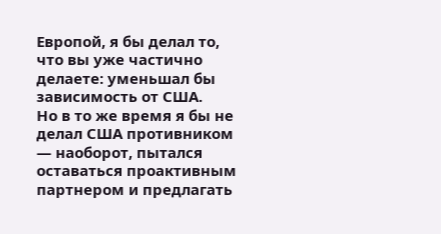Европой, я бы делал то, что вы уже частично делаете: уменьшал бы зависимость от США.
Но в то же время я бы не делал США противником — наоборот, пытался оставаться проактивным партнером и предлагать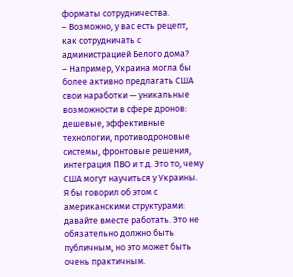форматы сотрудничества.
– Возможно, у вас есть рецепт, как сотрудничать с администрацией Белого дома?
– Например, Украина могла бы более активно предлагать США свои наработки — уникальные возможности в сфере дронов: дешевые, эффективные технологии, противодроновые системы, фронтовые решения, интеграция ПВО и т.д. Это то, чему США могут научиться у Украины.
Я бы говорил об этом с американскими структурами: давайте вместе работать. Это не обязательно должно быть публичным, но это может быть очень практичным.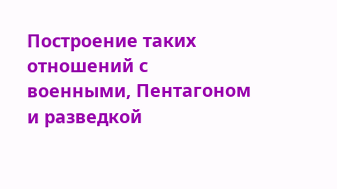Построение таких отношений с военными, Пентагоном и разведкой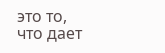это то, что дает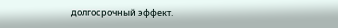долгосрочный эффект.